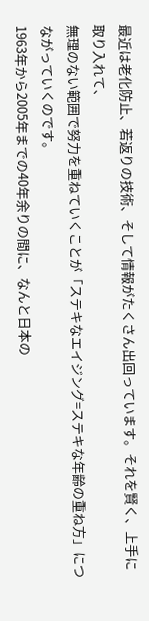最近は老化防止、若返りの技術、そして情報がたくさん出回っています。それを賢く、上手に取り入れて、
無理のない範囲で努力を重ねていくことが「ステキなエイジング=ステキな年齢の重ね方」につながっていくのです。
1963年から2005年までの40年余りの間に、なんと日本の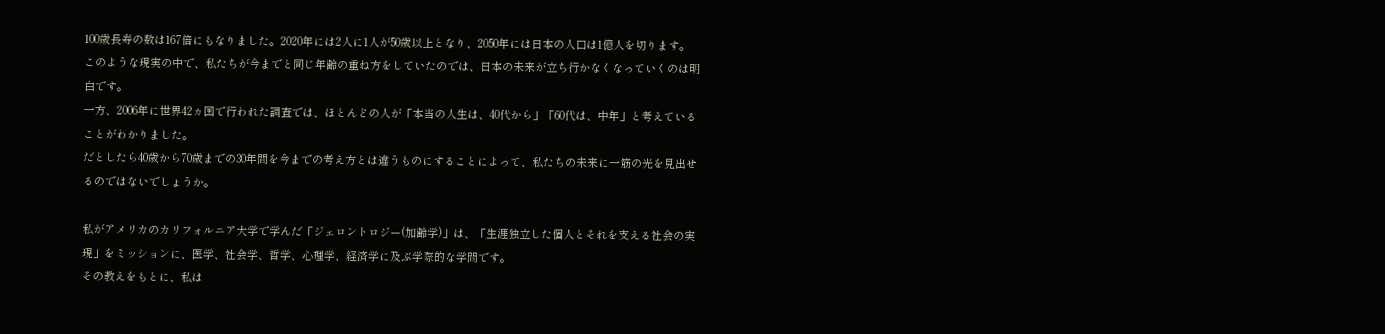100歳長寿の数は167倍にもなりました。2020年には2人に1人が50歳以上となり、2050年には日本の人口は1億人を切ります。
このような現実の中で、私たちが今までと同じ年齢の重ね方をしていたのでは、日本の未来が立ち行かなくなっていくのは明白です。
一方、2006年に世界42ヵ国で行われた調査では、ほとんどの人が「本当の人生は、40代から」「60代は、中年」と考えていることがわかりました。
だとしたら40歳から70歳までの30年間を今までの考え方とは違うものにすることによって、私たちの未来に一筋の光を見出せるのではないでしょうか。

私がアメリカのカリフォルニア大学で学んだ「ジェロントロジー(加齢学)」は、「生涯独立した個人とそれを支える社会の実現」をミッションに、医学、社会学、哲学、心理学、経済学に及ぶ学際的な学問です。
その教えをもとに、私は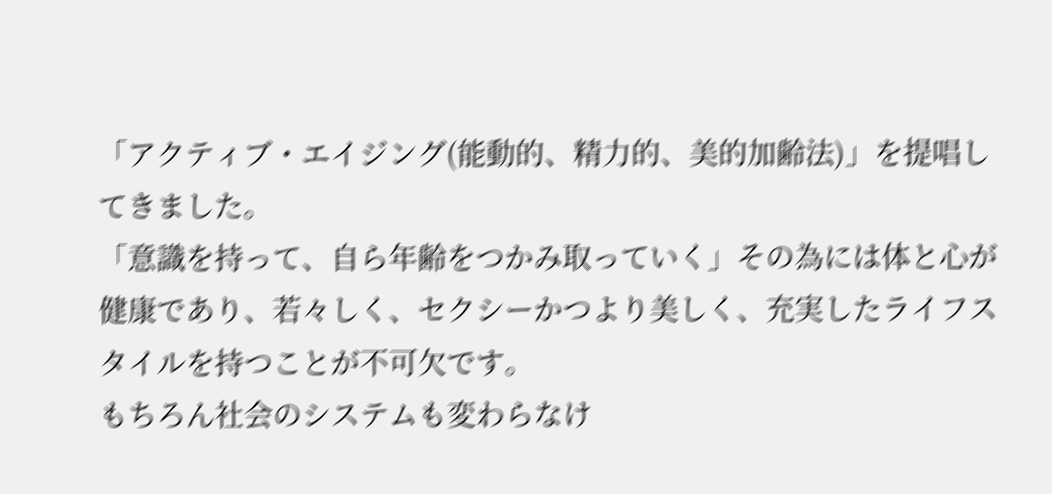「アクティブ・エイジング(能動的、精力的、美的加齢法)」を提唱してきました。
「意識を持って、自ら年齢をつかみ取っていく」その為には体と心が健康であり、若々しく、セクシーかつより美しく、充実したライフスタイルを持つことが不可欠です。
もちろん社会のシステムも変わらなけ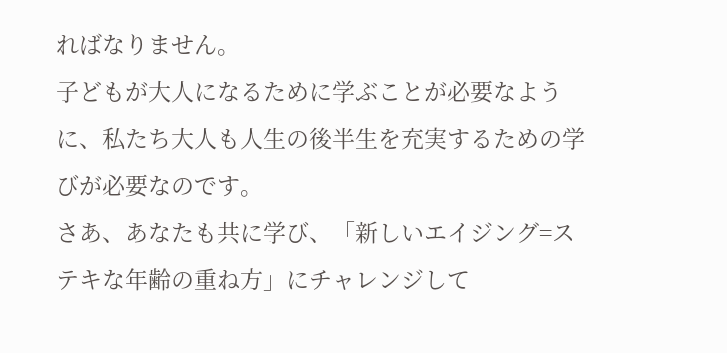ればなりません。
子どもが大人になるために学ぶことが必要なように、私たち大人も人生の後半生を充実するための学びが必要なのです。
さあ、あなたも共に学び、「新しいエイジング=ステキな年齢の重ね方」にチャレンジして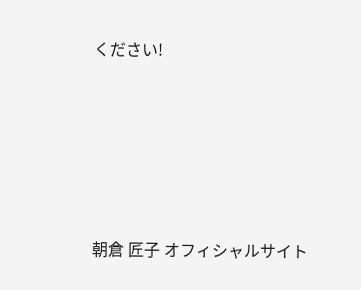ください!






朝倉 匠子 オフィシャルサイト